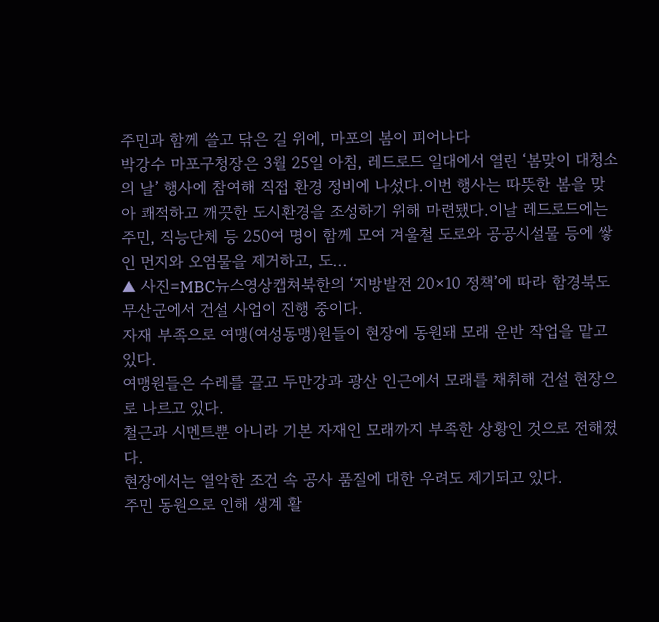주민과 함께 쓸고 닦은 길 위에, 마포의 봄이 피어나다
박강수 마포구청장은 3월 25일 아침, 레드로드 일대에서 열린 ‘봄맞이 대청소의 날’ 행사에 참여해 직접 환경 정비에 나섰다.이번 행사는 따뜻한 봄을 맞아 쾌적하고 깨끗한 도시환경을 조성하기 위해 마련됐다.이날 레드로드에는 주민, 직능단체 등 250여 명이 함께 모여 겨울철 도로와 공공시설물 등에 쌓인 먼지와 오염물을 제거하고, 도...
▲ 사진=MBC뉴스영상캡쳐북한의 ‘지방발전 20×10 정책’에 따라 함경북도 무산군에서 건설 사업이 진행 중이다.
자재 부족으로 여맹(여성동맹)원들이 현장에 동원돼 모래 운반 작업을 맡고 있다.
여맹원들은 수레를 끌고 두만강과 광산 인근에서 모래를 채취해 건설 현장으로 나르고 있다.
철근과 시멘트뿐 아니라 기본 자재인 모래까지 부족한 상황인 것으로 전해졌다.
현장에서는 열악한 조건 속 공사 품질에 대한 우려도 제기되고 있다.
주민 동원으로 인해 생계 활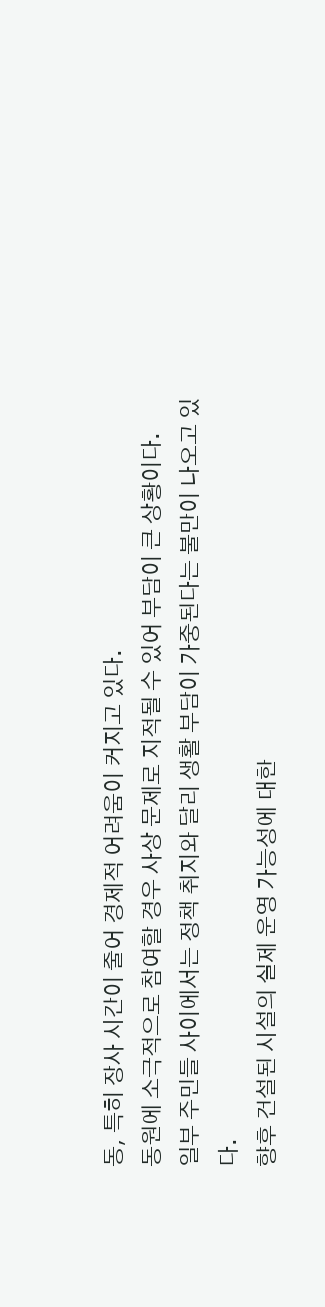동, 특히 장사 시간이 줄어 경제적 어려움이 커지고 있다.
동원에 소극적으로 참여할 경우 사상 문제로 지적될 수 있어 부담이 큰 상황이다.
일부 주민들 사이에서는 정책 취지와 달리 생활 부담이 가중된다는 불만이 나오고 있다.
향후 건설된 시설의 실제 운영 가능성에 대한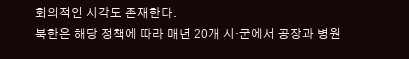회의적인 시각도 존재한다.
북한은 해당 정책에 따라 매년 20개 시·군에서 공장과 병원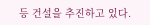등 건설을 추진하고 있다.